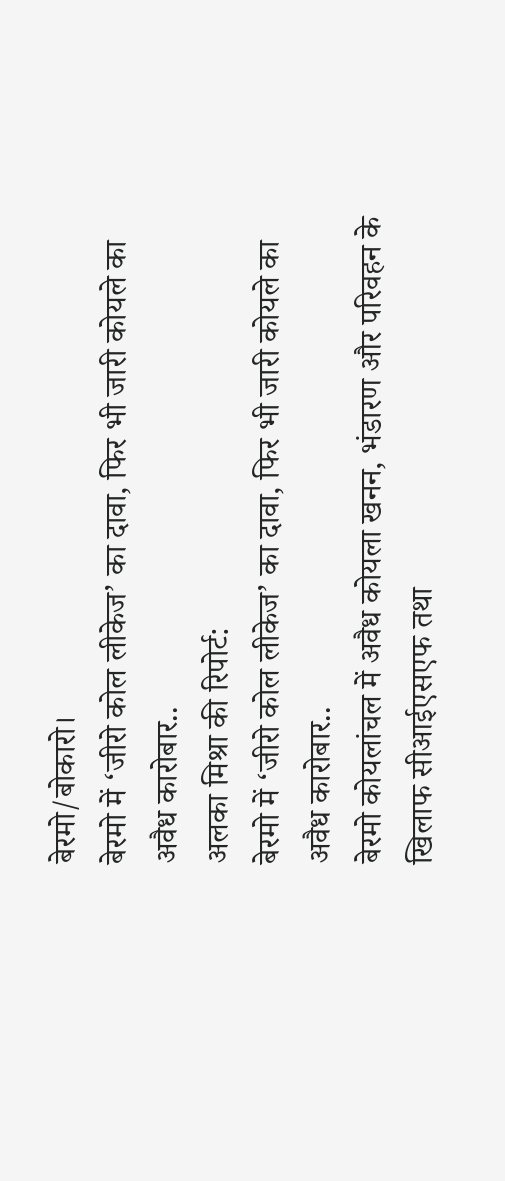बेरमो/बोकारो।
बेरमो में ‘जीरो कोल लीकेज’ का दावा, फिर भी जारी कोयले का अवैध कारोबार..
अलका मिश्रा की रिपोर्ट:
बेरमो में ‘जीरो कोल लीकेज’ का दावा, फिर भी जारी कोयले का अवैध कारोबार..
बेरमो कोयलांचल में अवैध कोयला खनन, भंडारण और परिवहन के खिलाफ सीआईएसएफ तथा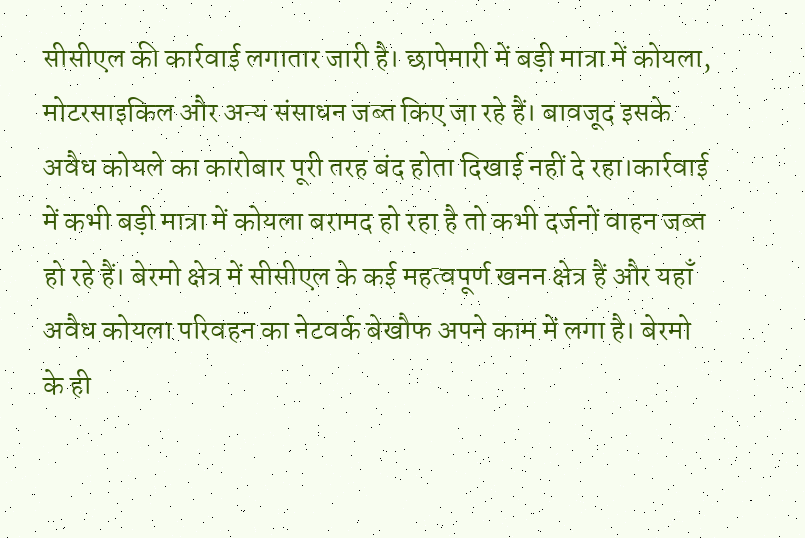सीसीएल की कार्रवाई लगातार जारी है। छापेमारी में बड़ी मात्रा में कोयला, मोटरसाइकिल और अन्य संसाधन जब्त किए जा रहे हैं। बावजूद इसके अवैध कोयले का कारोबार पूरी तरह बंद होता दिखाई नहीं दे रहा।कार्रवाई में कभी बड़ी मात्रा में कोयला बरामद हो रहा है तो कभी दर्जनों वाहन जब्त हो रहे हैं। बेरमो क्षेत्र में सीसीएल के कई महत्वपूर्ण खनन क्षेत्र हैं और यहाँ अवैध कोयला परिवहन का नेटवर्क बेखौफ अपने काम में लगा है। बेरमो के ही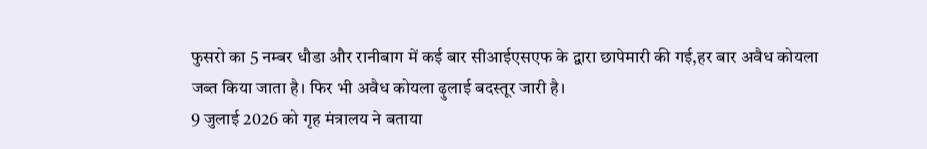फुसरो का 5 नम्बर धौडा और रानीबाग में कई बार सीआईएसएफ के द्वारा छापेमारी की गई,हर बार अवैध कोयला जब्त किया जाता है। फिर भी अवैध कोयला ढ़ुलाई बदस्तूर जारी है।
9 जुलाई 2026 को गृह मंत्रालय ने बताया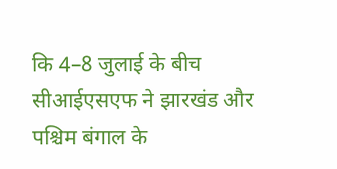कि 4–8 जुलाई के बीच सीआईएसएफ ने झारखंड और पश्चिम बंगाल के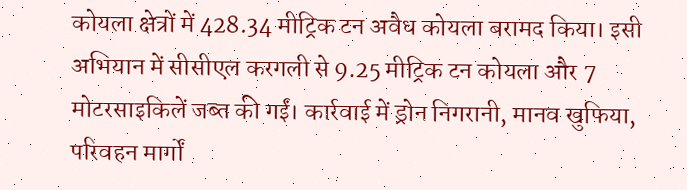कोयला क्षेत्रों में 428.34 मीट्रिक टन अवैध कोयला बरामद किया। इसी अभियान में सीसीएल करगली से 9.25 मीट्रिक टन कोयला और 7 मोटरसाइकिलें जब्त की गईं। कार्रवाई में ड्रोन निगरानी, मानव खुफिया, परिवहन मार्गों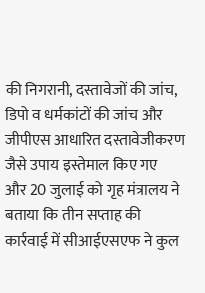की निगरानी, दस्तावेजों की जांच, डिपो व धर्मकांटों की जांच और जीपीएस आधारित दस्तावेजीकरण जैसे उपाय इस्तेमाल किए गए
और 20 जुलाई को गृह मंत्रालय ने बताया कि तीन सप्ताह की कार्रवाई में सीआईएसएफ ने कुल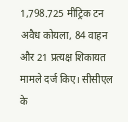1,798.725 मीट्रिक टन अवैध कोयला, 84 वाहन और 21 प्रत्यक्ष शिकायत मामले दर्ज किए। सीसीएल के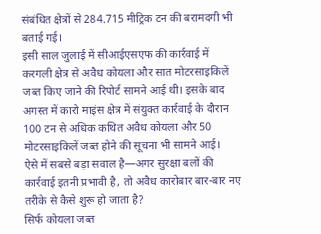संबंधित क्षेत्रों से 284.715 मीट्रिक टन की बरामदगी भी बताई गई।
इसी साल जुलाई में सीआईएसएफ की कार्रवाई में करगली क्षेत्र से अवैध कोयला और सात मोटरसाइकिलें जब्त किए जाने की रिपोर्ट सामने आई थी। इसके बाद अगस्त में कारो माइंस क्षेत्र में संयुक्त कार्रवाई के दौरान 100 टन से अधिक कथित अवैध कोयला और 50 मोटरसाइकिलें जब्त होने की सूचना भी सामने आई।
ऐसे में सबसे बड़ा सवाल है—अगर सुरक्षा बलों की कार्रवाई इतनी प्रभावी है, तो अवैध कारोबार बार-बार नए तरीके से कैसे शुरू हो जाता है?
सिर्फ कोयला जब्त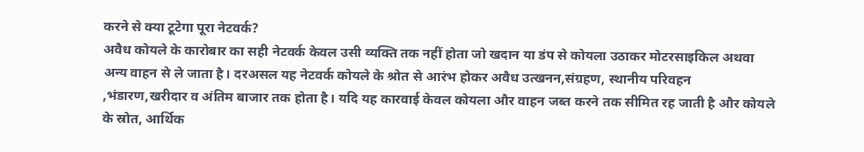करने से क्या टूटेगा पूरा नेटवर्क?
अवैध कोयले के कारोबार का सही नेटवर्क केवल उसी व्यक्ति तक नहीं होता जो खदान या डंप से कोयला उठाकर मोटरसाइकिल अथवा अन्य वाहन से ले जाता है। दरअसल यह नेटवर्क कोयले के श्रोत से आरंभ होकर अवैध उत्खनन,संग्रहण, स्थानीय परिवहन ,भंडारण,खरीदार व अंतिम बाजार तक होता है। यदि यह कारवाई केवल कोयला और वाहन जब्त करने तक सीमित रह जाती है और कोयले के स्रोत, आर्थिक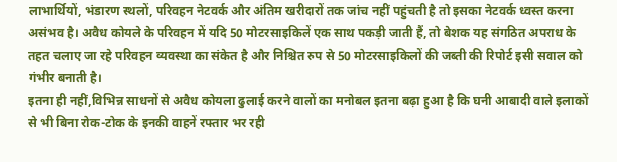लाभार्थियों, भंडारण स्थलों, परिवहन नेटवर्क और अंतिम खरीदारों तक जांच नहीं पहुंचती है तो इसका नेटवर्क ध्वस्त करना असंभव है। अवैध कोयले के परिवहन में यदि 50 मोटरसाइकिलें एक साथ पकड़ी जाती हैं, तो बेशक यह संगठित अपराध के तहत चलाए जा रहे परिवहन व्यवस्था का संकेत है और निश्चित रुप से 50 मोटरसाइकिलों की जब्ती की रिपोर्ट इसी सवाल को गंभीर बनाती है।
इतना ही नहीं,विभिन्न साधनों से अवैध कोयला ढुलाई करने वालों का मनोबल इतना बढ़ा हुआ है कि घनी आबादी वाले इलाकों से भी बिना रोक-टोक के इनकी वाहनें रफ्तार भर रही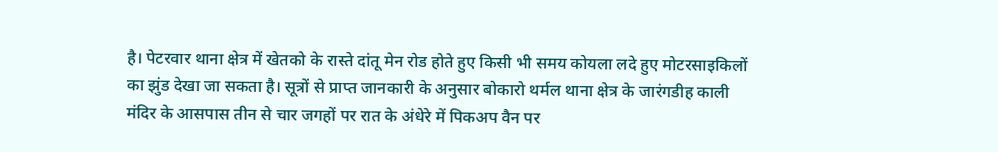है। पेटरवार थाना क्षेत्र में खेतको के रास्ते दांतू मेन रोड होते हुए किसी भी समय कोयला लदे हुए मोटरसाइकिलों का झुंड देखा जा सकता है। सूत्रों से प्राप्त जानकारी के अनुसार बोकारो थर्मल थाना क्षेत्र के जारंगडीह काली मंदिर के आसपास तीन से चार जगहों पर रात के अंधेरे में पिकअप वैन पर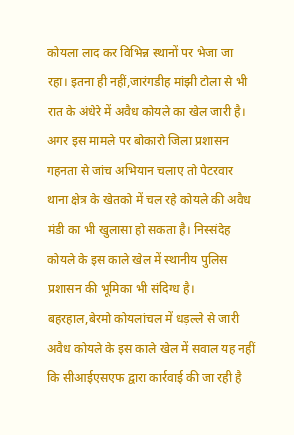कोयला लाद कर विभिन्न स्थानों पर भेजा जा रहा। इतना ही नहीं,जारंगडीह मांझी टोला से भी रात के अंधेरे में अवैध कोयले का खेल जारी है। अगर इस मामले पर बोकारो जिला प्रशासन गहनता से जांच अभियान चलाए तो पेटरवार थाना क्षेत्र के खेतको में चल रहे कोयले की अवैध मंडी का भी खुलासा हो सकता है। निस्संदेह कोयले के इस काले खेल में स्थानीय पुलिस प्रशासन की भूमिका भी संदिग्ध है।
बहरहाल,बेरमो कोयलांचल में धड़ल्ले से जारी अवैध कोयले के इस काले खेल में सवाल यह नहीं कि सीआईएसएफ द्वारा कार्रवाई की जा रही है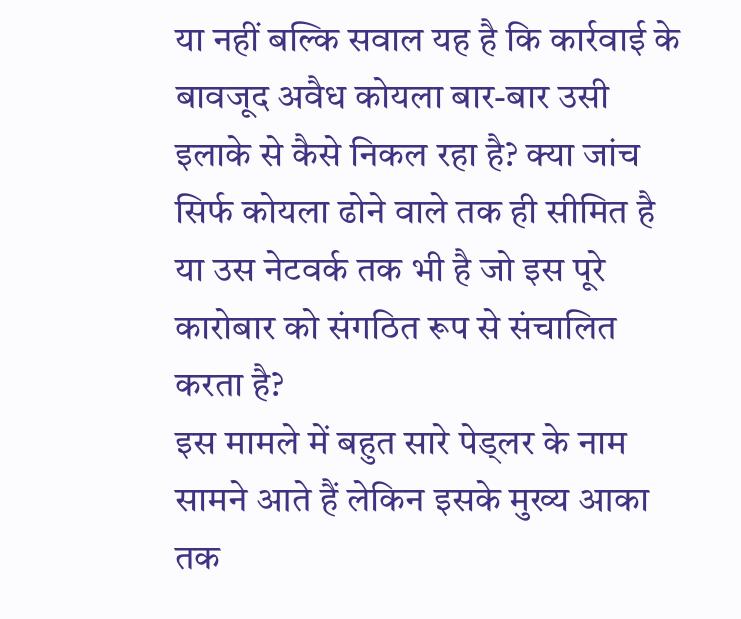या नहीं बल्कि सवाल यह है कि कार्रवाई के बावजूद अवैध कोयला बार-बार उसी इलाके से कैसे निकल रहा है? क्या जांच सिर्फ कोयला ढोने वाले तक ही सीमित है या उस नेटवर्क तक भी है जो इस पूरे कारोबार को संगठित रूप से संचालित करता है?
इस मामले में बहुत सारे पेड्लर के नाम सामने आते हैं लेकिन इसके मुख्य आका तक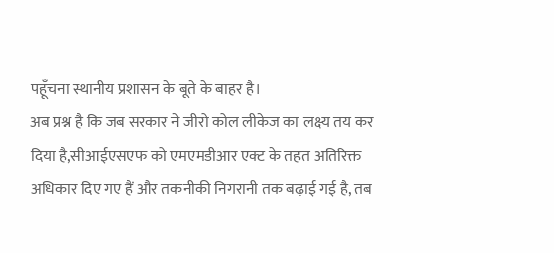पहूँचना स्थानीय प्रशासन के बूते के बाहर है।
अब प्रश्न है कि जब सरकार ने जीरो कोल लीकेज का लक्ष्य तय कर दिया है,सीआईएसएफ को एमएमडीआर एक्ट के तहत अतिरिक्त अधिकार दिए गए हैं और तकनीकी निगरानी तक बढ़ाई गई है, तब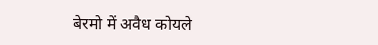बेरमो में अवैध कोयले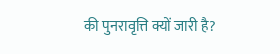की पुनरावृत्ति क्यों जारी है?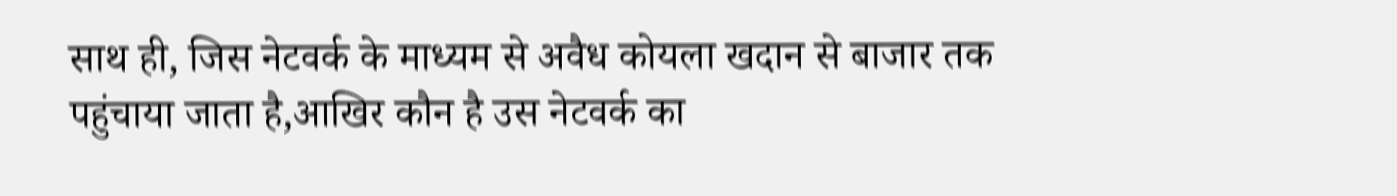साथ ही, जिस नेटवर्क के माध्यम से अवैध कोयला खदान से बाजार तक पहुंचाया जाता है,आखिर कौन है उस नेटवर्क का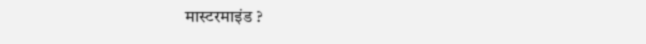मास्टरमाइंड ?